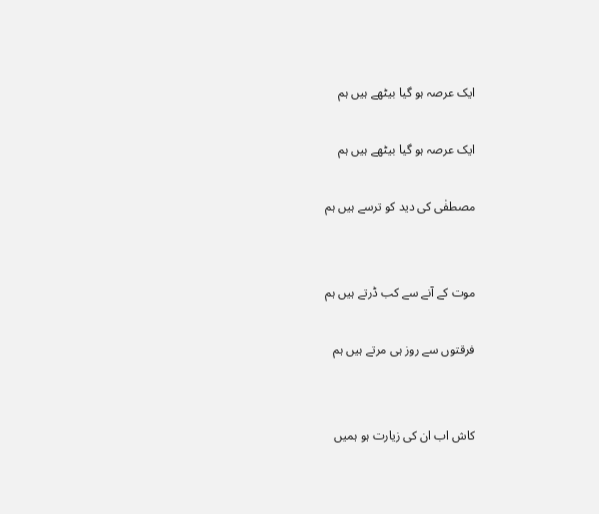ایک عرصہ ہو گیا بیٹھے ہیں ہم

ایک عرصہ ہو گیا بیٹھے ہیں ہم

مصطفٰی کی دید کو ترسے ہیں ہم


موت کے آنے سے کب ڈرتے ہیں ہم

فرقتوں سے روز ہی مرتے ہیں ہم


کاش اب ان کی زیارت ہو ہمیں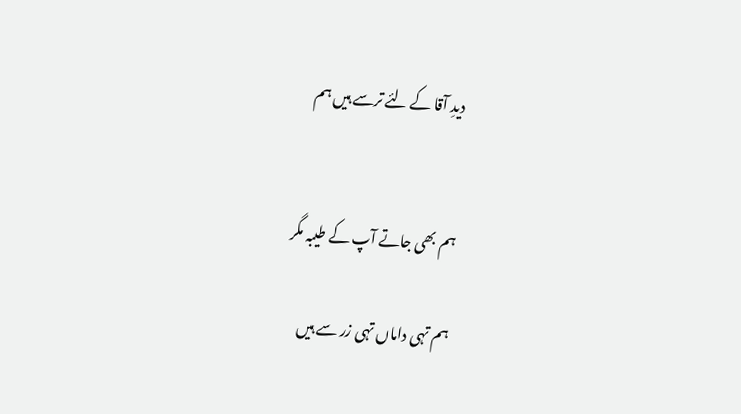دیدِ آقا کے لئے ترسے ہیں ہم


ہم بھی جاتے آپ کے طیبہ مگر

ہم تہی داماں تہی زر سے ہیں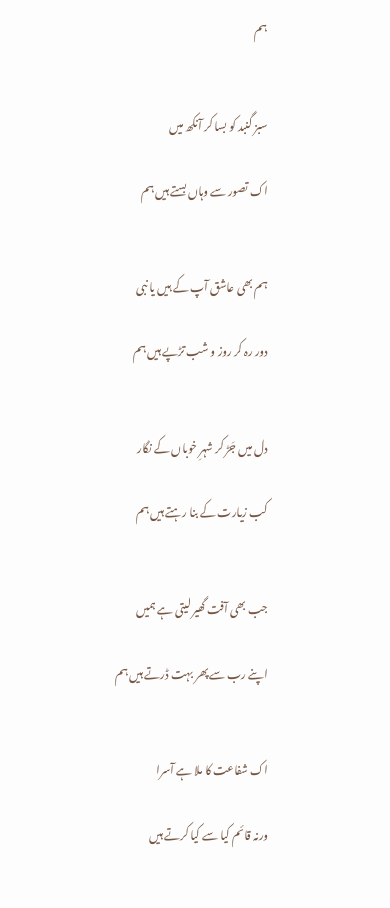ہم


سبز گنبد کو بسا کر آنکھ میں

اک تصور سے وہاں بستے ہیں ہم


ہم بھی عاشق آپ کے ہیں یا نبی

دور رہ کر روز و شب تڑپے ہیں ہم


دل میں جَڑ کر شہرِ خوباں کے نگار

کب زیارت کے بنا رہتے ہیں ہم


جب بھی آفت گھیر لیتی ہے ہمیں

اپنے رب سے پھر بہت ڈرتے ہیں ہم


اک شفاعت کا ملا ہے آسرا

ورنہ قائم کیا سے کیا کرتے ہیں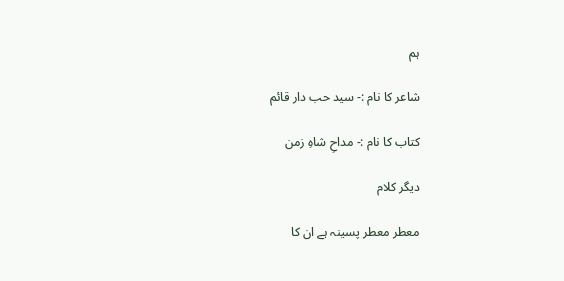ہم

شاعر کا نام :- سید حب دار قائم

کتاب کا نام :- مداحِ شاہِ زمن

دیگر کلام

معطر معطر پسینہ ہے ان کا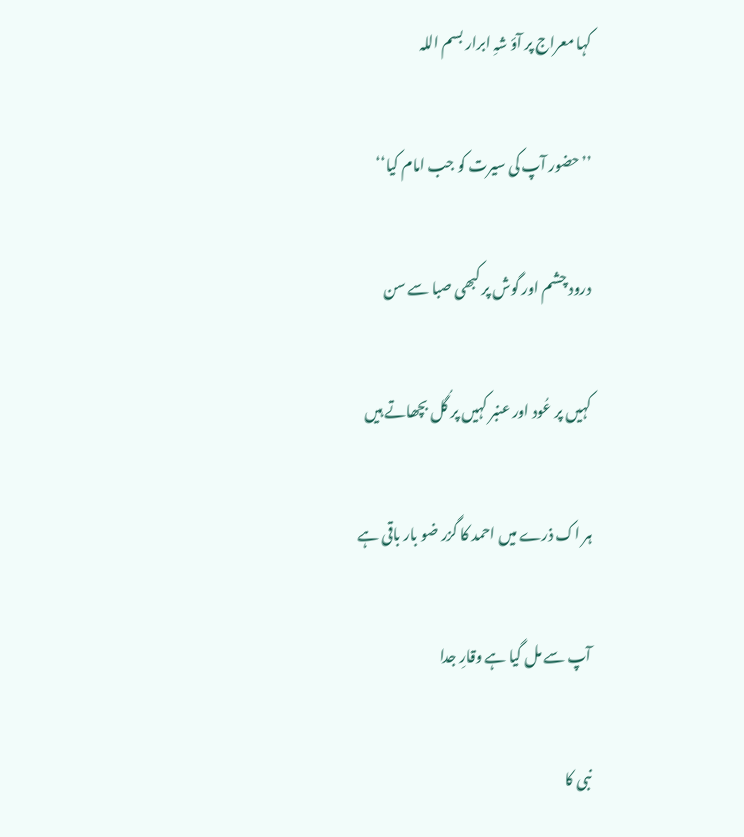کہا معراج پر آؤ شہِ ابرار بسم اللہ

’’حضور آپ کی سیرت کو جب امام کیا‘‘

درود چشم اور گوش پر کبھی صبا سے سن

کہیں پر عُود اور عنبر کہیں پر گُل بچھاتے ہیں

ہر اک ذرے میں احمد کا گزر ضو بار باقی ہے

آپ سے مل گیا ہے وقارِ جدا

نبی کا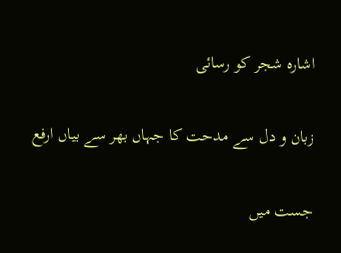اشارہ شجر کو رسائی

زبان و دل سے مدحت کا جہاں بھر سے بیاں ارفع

جست میں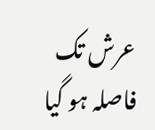عرش تک فاصلہ ہو گیا